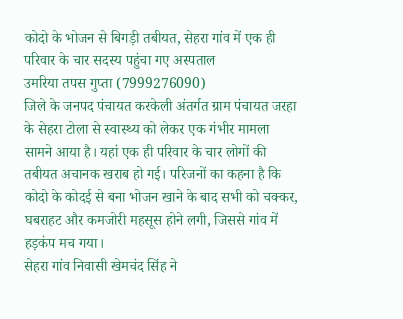कोदो के भोजन से बिगड़ी तबीयत, सेहरा गांव में एक ही परिवार के चार सदस्य पहुंचा गए अस्पताल
उमरिया तपस गुप्ता (7999276090)
जिले के जनपद पंचायत करकेली अंतर्गत ग्राम पंचायत जरहा के सेहरा टोला से स्वास्थ्य को लेकर एक गंभीर मामला सामने आया है। यहां एक ही परिवार के चार लोगों की तबीयत अचानक खराब हो गई। परिजनों का कहना है कि कोदो के कोदई से बना भोजन खाने के बाद सभी को चक्कर, घबराहट और कमजोरी महसूस होने लगी, जिससे गांव में हड़कंप मच गया।
सेहरा गांव निवासी खेमचंद सिंह ने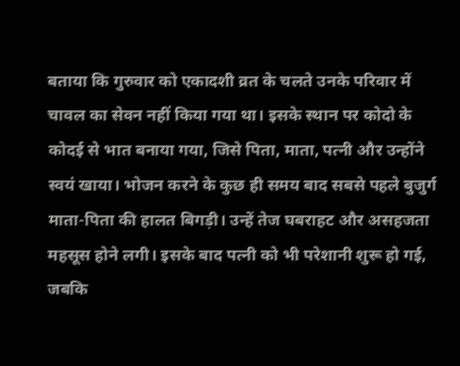बताया कि गुरुवार को एकादशी व्रत के चलते उनके परिवार में चावल का सेवन नहीं किया गया था। इसके स्थान पर कोदो के कोदई से भात बनाया गया, जिसे पिता, माता, पत्नी और उन्होंने स्वयं खाया। भोजन करने के कुछ ही समय बाद सबसे पहले बुजुर्ग माता-पिता की हालत बिगड़ी। उन्हें तेज घबराहट और असहजता महसूस होने लगी। इसके बाद पत्नी को भी परेशानी शुरू हो गई, जबकि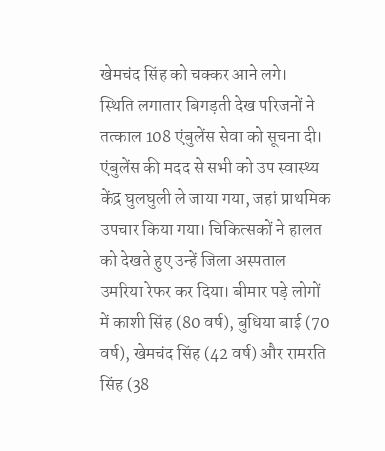खेमचंद सिंह को चक्कर आने लगे।
स्थिति लगातार बिगड़ती देख परिजनों ने तत्काल 108 एंबुलेंस सेवा को सूचना दी। एंबुलेंस की मदद से सभी को उप स्वास्थ्य केंद्र घुलघुली ले जाया गया, जहां प्राथमिक उपचार किया गया। चिकित्सकों ने हालत को देखते हुए उन्हें जिला अस्पताल उमरिया रेफर कर दिया। बीमार पड़े लोगों में काशी सिंह (80 वर्ष), बुधिया बाई (70 वर्ष), खेमचंद सिंह (42 वर्ष) और रामरति सिंह (38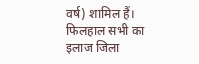वर्ष) शामिल हैं। फिलहाल सभी का इलाज जिला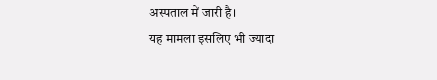अस्पताल में जारी है।
यह मामला इसलिए भी ज्यादा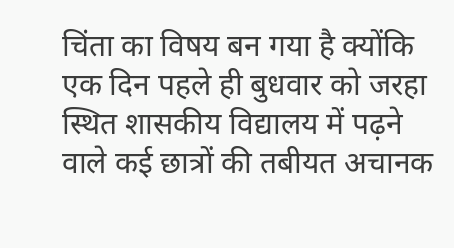चिंता का विषय बन गया है क्योंकि एक दिन पहले ही बुधवार को जरहा स्थित शासकीय विद्यालय में पढ़ने वाले कई छात्रों की तबीयत अचानक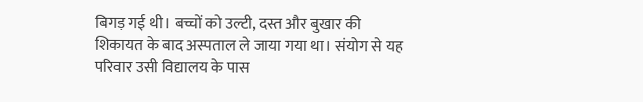बिगड़ गई थी। बच्चों को उल्टी, दस्त और बुखार की शिकायत के बाद अस्पताल ले जाया गया था। संयोग से यह परिवार उसी विद्यालय के पास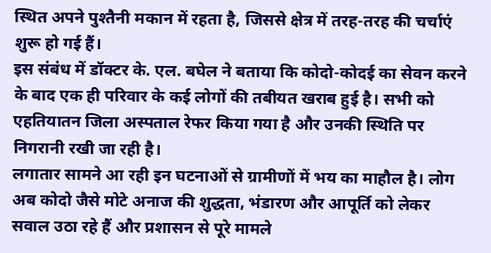स्थित अपने पुश्तैनी मकान में रहता है, जिससे क्षेत्र में तरह-तरह की चर्चाएं शुरू हो गई हैं।
इस संबंध में डॉक्टर के. एल. बघेल ने बताया कि कोदो-कोदई का सेवन करने के बाद एक ही परिवार के कई लोगों की तबीयत खराब हुई है। सभी को एहतियातन जिला अस्पताल रेफर किया गया है और उनकी स्थिति पर निगरानी रखी जा रही है।
लगातार सामने आ रही इन घटनाओं से ग्रामीणों में भय का माहौल है। लोग अब कोदो जैसे मोटे अनाज की शुद्धता, भंडारण और आपूर्ति को लेकर सवाल उठा रहे हैं और प्रशासन से पूरे मामले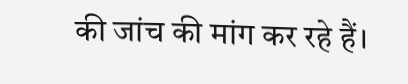की जांच की मांग कर रहे हैं।